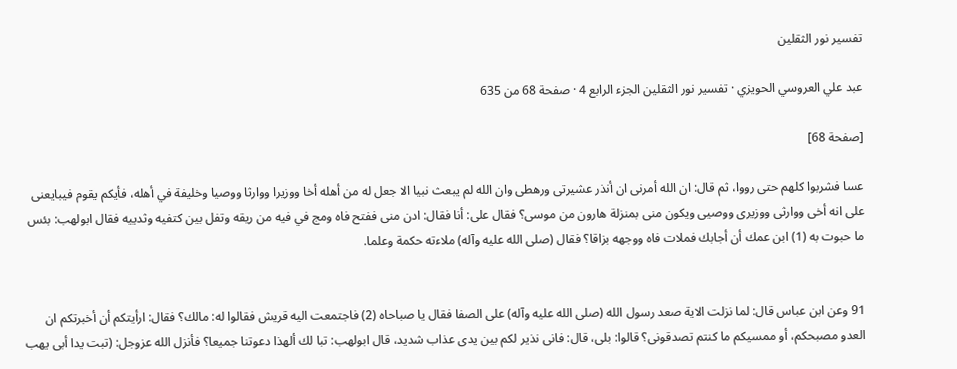تفسير نور الثقلين

عبد علي العروسي الحويزي · تفسير نور الثقلين الجزء الرابع 4 · صفحة 68 من 635

[صفحة 68]

عسا فشربوا كلهم حتى رووا، ثم قال: ان الله أمرنى ان أنذر عشيرتى ورهطى وان الله لم يبعث نبيا الا جعل له من أهله أخا ووزيرا ووارثا ووصيا وخليفة في أهله، فأيكم يقوم فيبايعنى على انه أخى ووارثى ووزيرى ووصيى ويكون منى بمنزلة هارون من موسى؟ فقال على: أنا فقال: ادن منى ففتح فاه ومج في فيه من ريقه وتفل بين كتفيه وثدييه فقال ابولهب: بئس ما حبوت به (1) ابن عمك أن أجابك فملات فاه ووجهه بزاقا؟ فقال (صلى الله عليه وآله) ملاءته حكمة وعلما.


91 وعن ابن عباس قال: لما نزلت الاية صعد رسول الله (صلى الله عليه وآله) على الصفا فقال يا صباحاه (2) فاجتمعت اليه قريش فقالوا له: مالك؟ فقال: ارأيتكم أن أخبرتكم ان العدو مصبحكم، أو ممسيكم ما كنتم تصدقونى؟ قالوا: بلى، قال: فانى نذير لكم بين يدى عذاب شديد، قال ابولهب: تبا لك ألهذا دعوتنا جميعا؟ فأنزل الله عزوجل: (تبت يدا أبى يهب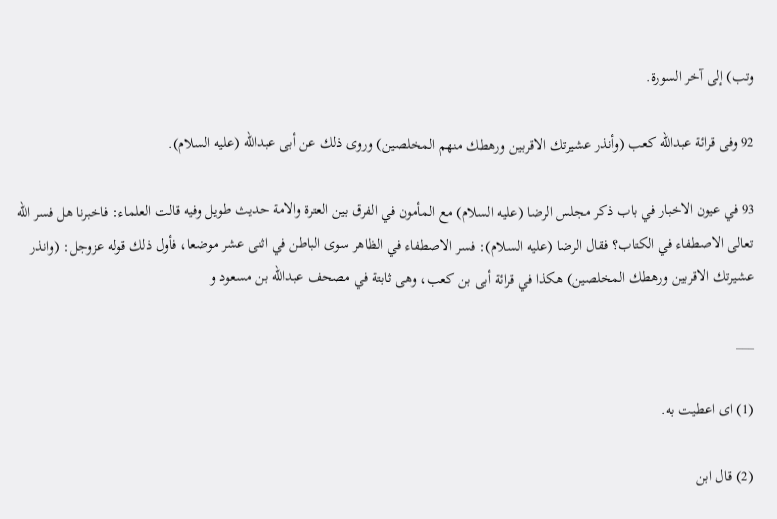وتب) إلى آخر السورة.

92 وفى قرائة عبدالله كعب (وأنذر عشيرتك الاقربين ورهطك منهم المخلصين) وروى ذلك عن أبى عبدالله (عليه السلام).

93 في عيون الاخبار في باب ذكر مجلس الرضا (عليه السلام) مع المأمون في الفرق بين العترة والامة حديث طويل وفيه قالت العلماء: فاخبرنا هل فسر الله تعالى الاصطفاء في الكتاب؟ فقال الرضا (عليه السلام): فسر الاصطفاء في الظاهر سوى الباطن في اثنى عشر موضعا، فأول ذلك قوله عزوجل: (وانذر عشيرتك الاقربين ورهطك المخلصين) هكذا في قرائة أبى بن كعب، وهى ثابتة في مصحف عبدالله بن مسعود و

___

(1) اى اعطيت به.

(2) قال ابن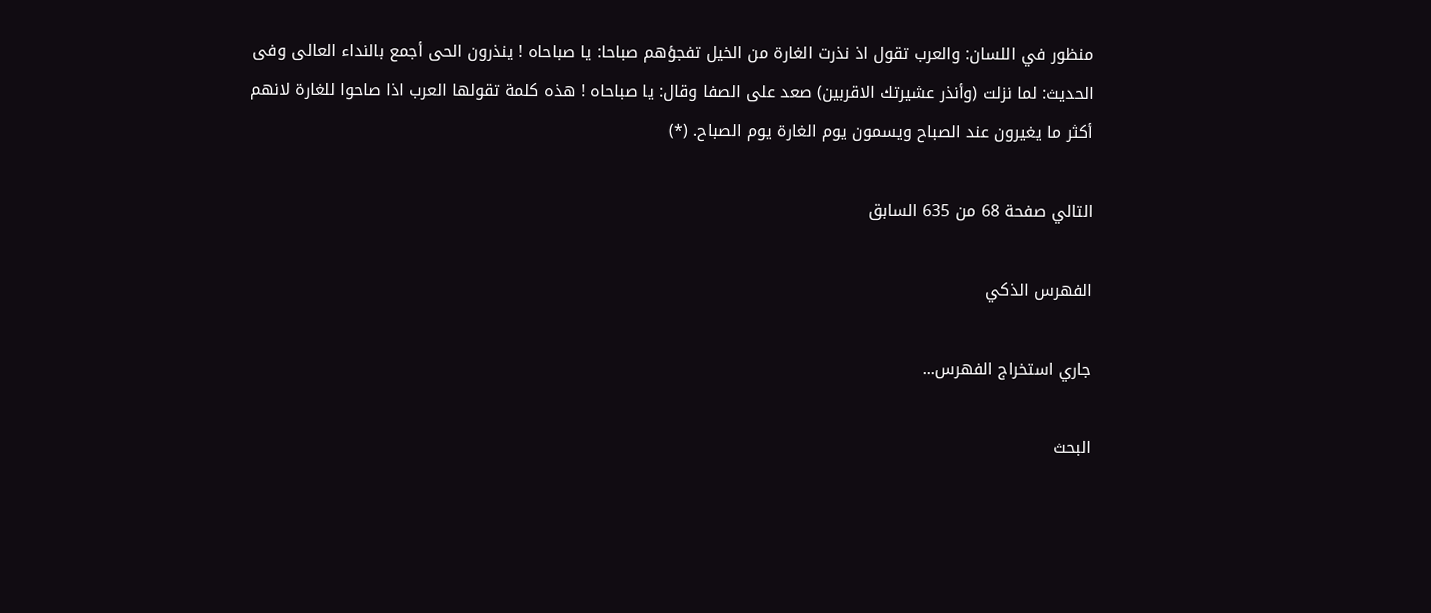منظور في اللسان: والعرب تقول اذ نذرت الغارة من الخيل تفجؤهم صباحا: يا صباحاه ! ينذرون الحى أجمع بالنداء العالى وفى الحديث: لما نزلت (وأنذر عشيرتك الاقربين) صعد على الصفا وقال: يا صباحاه ! هذه كلمة تقولها العرب اذا صاحوا للغارة لانهم أكثر ما يغيرون عند الصباح ويسمون يوم الغارة يوم الصباح. (*)

التالي صفحة 68 من 635 السابق

الفهرس الذكي

جاري استخراج الفهرس...

البحث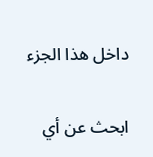داخل هذا الجزء

ابحث عن أي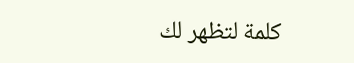كلمة لتظهر لك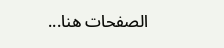الصفحات هنا...